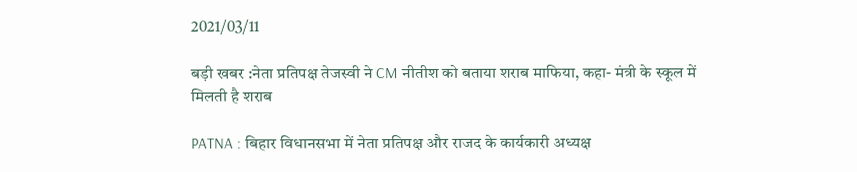2021/03/11

बड़ी खबर :नेता प्रतिपक्ष तेजस्वी ने CM नीतीश को बताया शराब माफिया, कहा- मंत्री के स्कूल में मिलती है शराब

PATNA : बिहार विधानसभा में नेता प्रतिपक्ष और राजद के कार्यकारी अध्यक्ष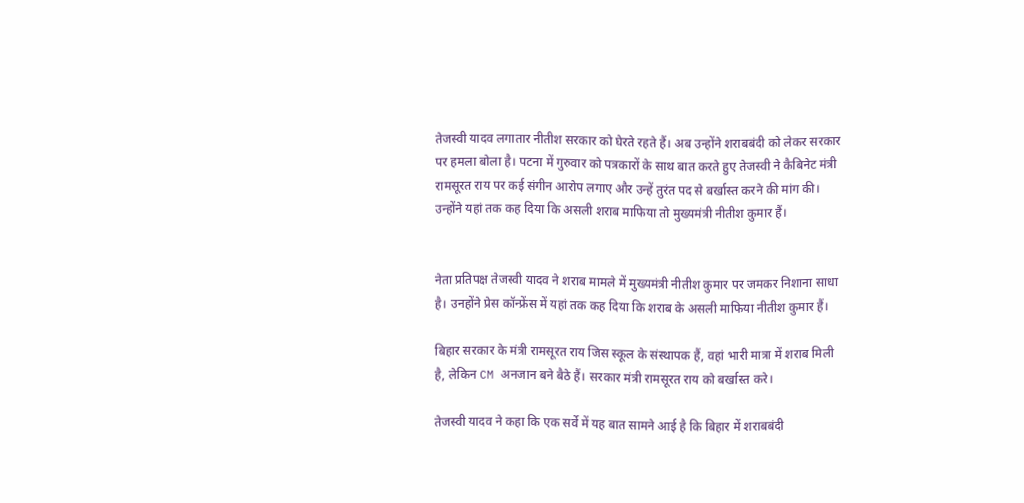तेजस्वी यादव लगातार नीतीश सरकार को घेरते रहते हैं। अब उन्होंने शराबबंदी को लेकर सरकार पर हमला बोला है। पटना में गुरुवार को पत्रकारों के साथ बात करते हुए तेजस्वी ने कैबिनेट मंत्री रामसूरत राय पर कई संगीन आरोप लगाए और उन्हें तुरंत पद से बर्खास्त करने की मांग की। उन्होंने यहां तक कह दिया कि असली शराब माफिया तो मुख्यमंत्री नीतीश कुमार हैं।


नेता प्रतिपक्ष तेजस्वी यादव ने शराब मामले में मुख्यमंत्री नीतीश कुमार पर जमकर निशाना साधा है। उनहोंने प्रेस कॉन्फ्रेंस में यहां तक कह दिया कि शराब के असली माफिया नीतीश कुमार हैं।

बिहार सरकार के मंत्री रामसूरत राय जिस स्कूल के संस्थापक हैं, वहां भारी मात्रा में शराब मिली है, लेकिन CM अनजान बने बैठे हैं। सरकार मंत्री रामसूरत राय को बर्खास्त करे।

तेजस्वी यादव ने कहा कि एक सर्वे में यह बात सामने आई है कि बिहार में शराबबंदी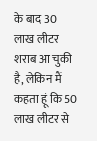के बाद 30 लाख लीटर शराब आ चुकी है, लेकिन मैं कहता हूं कि 50 लाख लीटर से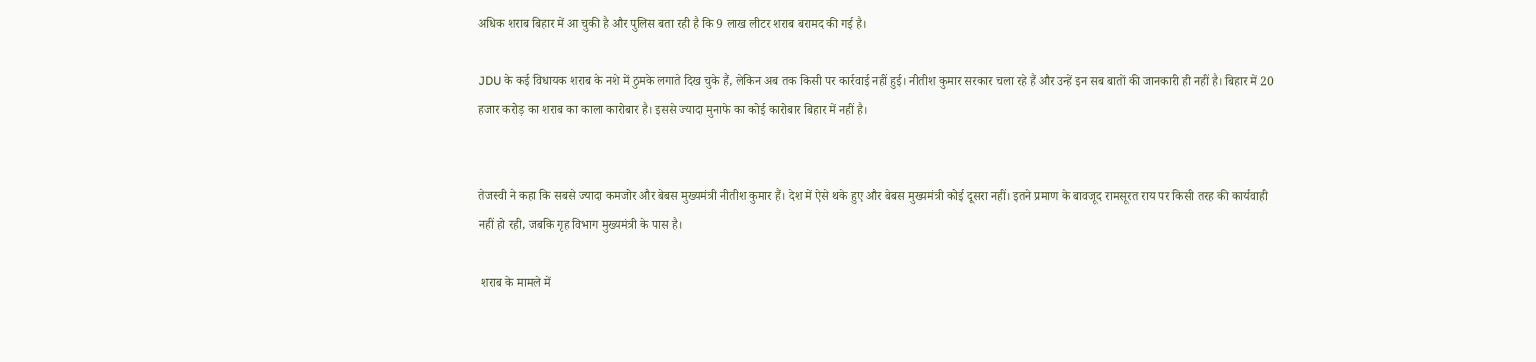अधिक शराब बिहार में आ चुकी है और पुलिस बता रही है कि 9 लाख लीटर शराब बरामद की गई है।

JDU के कई विधायक शराब के नशे में ठुमके लगाते दिख चुके हैं, लेकिन अब तक किसी पर कार्रवाई नहीं हुई। नीतीश कुमार सरकार चला रहे हैं और उन्हें इन सब बातों की जानकारी ही नहीं है। बिहार में 20 हजार करोड़ का शराब का काला कारोबार है। इससे ज्यादा मुनाफे का कोई कारोबार बिहार में नहीं है।


तेजस्वी ने कहा कि सबसे ज्यादा कमजोर और बेबस मुख्यमंत्री नीतीश कुमार हैं। देश में ऐसे थके हुए और बेबस मुख्यमंत्री कोई दूसरा नहीं। इतने प्रमाण के बावजूद रामसूरत राय पर किसी तरह की कार्यवाही नहीं हो रही, जबकि गृह विभाग मुख्यमंत्री के पास है।

 शराब के मामले में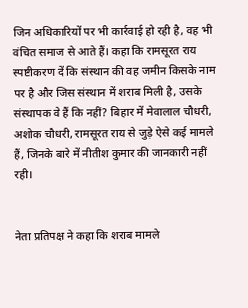जिन अधिकारियों पर भी कार्रवाई हो रही है, वह भी वंचित समाज से आते हैं। कहा कि रामसूरत राय स्पष्टीकरण दें कि संस्थान की वह जमीन किसके नाम पर है और जिस संस्थान में शराब मिली है, उसके संस्थापक वे हैं कि नहीं? बिहार में मेवालाल चौधरी, अशोक चौधरी, रामसूरत राय से जुड़े ऐसे कई मामले हैं, जिनके बारे में नीतीश कुमार की जानकारी नहीं रही।


नेता प्रतिपक्ष ने कहा कि शराब मामले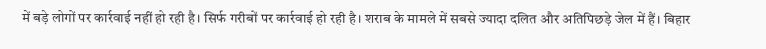में बड़े लोगों पर कार्रवाई नहीं हो रही है। सिर्फ गरीबों पर कार्रवाई हो रही है। शराब के मामले में सबसे ज्यादा दलित और अतिपिछड़े जेल में हैं। बिहार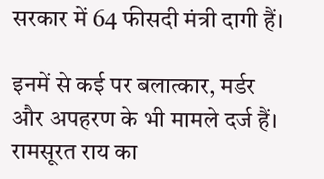सरकार में 64 फीसदी मंत्री दागी हैं।

इनमें से कई पर बलात्कार, मर्डर और अपहरण के भी मामले दर्ज हैं। रामसूरत राय का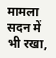मामला सदन में भी रखा,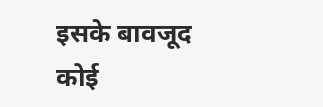इसके बावजूद कोई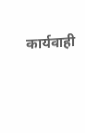कार्यवाही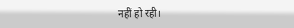नहीं हो रही।